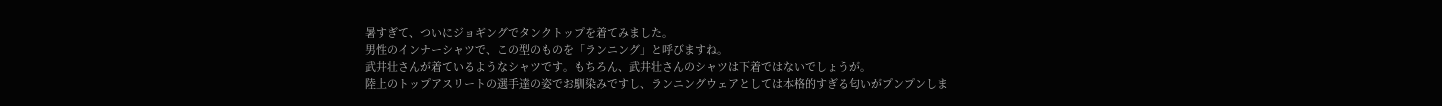暑すぎて、ついにジョギングでタンクトップを着てみました。
男性のインナーシャツで、この型のものを「ランニング」と呼びますね。
武井壮さんが着ているようなシャツです。もちろん、武井壮さんのシャツは下着ではないでしょうが。
陸上のトップアスリートの選手達の姿でお馴染みですし、ランニングウェアとしては本格的すぎる匂いがプンプンしま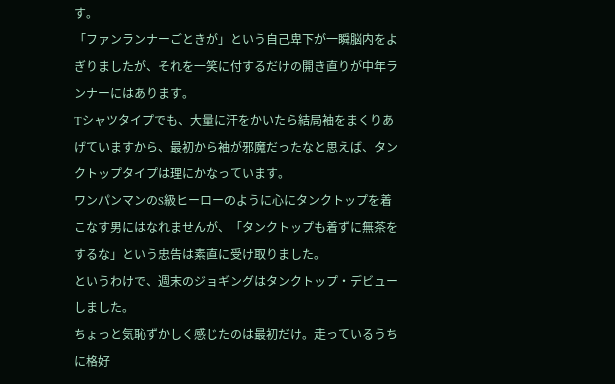す。
「ファンランナーごときが」という自己卑下が一瞬脳内をよぎりましたが、それを一笑に付するだけの開き直りが中年ランナーにはあります。
Tシャツタイプでも、大量に汗をかいたら結局袖をまくりあげていますから、最初から袖が邪魔だったなと思えば、タンクトップタイプは理にかなっています。
ワンパンマンのS級ヒーローのように心にタンクトップを着こなす男にはなれませんが、「タンクトップも着ずに無茶をするな」という忠告は素直に受け取りました。
というわけで、週末のジョギングはタンクトップ・デビューしました。
ちょっと気恥ずかしく感じたのは最初だけ。走っているうちに格好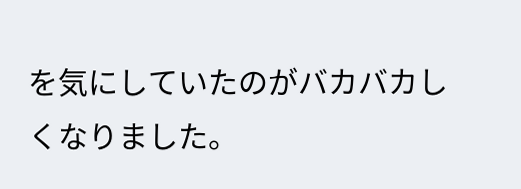を気にしていたのがバカバカしくなりました。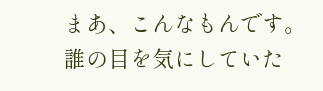まあ、こんなもんです。誰の目を気にしていた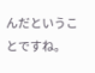んだということですね。